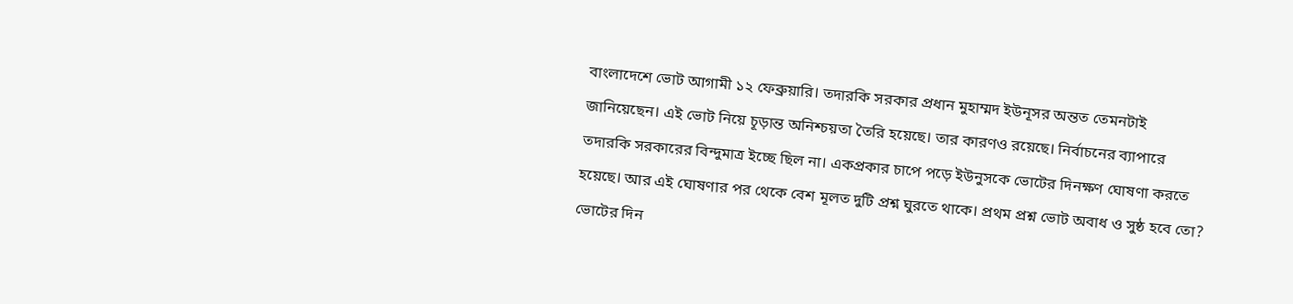বাংলাদেশে ভোট আগামী ১২ ফেব্রুয়ারি। তদারকি সরকার প্রধান মুহাম্মদ ইউনূসর অন্তত তেমনটাই জানিয়েছেন। এই ভোট নিয়ে চূড়ান্ত অনিশ্চয়তা তৈরি হয়েছে। তার কারণও রয়েছে। নির্বাচনের ব্যাপারে তদারকি সরকারের বিন্দুমাত্র ইচ্ছে ছিল না। একপ্রকার চাপে পড়ে ইউনুসকে ভোটের দিনক্ষণ ঘোষণা করতে হয়েছে। আর এই ঘোষণার পর থেকে বেশ মূলত দুটি প্রশ্ন ঘুরতে থাকে। প্রথম প্রশ্ন ভোট অবাধ ও সুষ্ঠ হবে তো? ভোটের দিন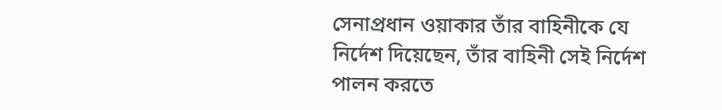সেনাপ্রধান ওয়াকার তাঁর বাহিনীকে যে নির্দেশ দিয়েছেন, তাঁর বাহিনী সেই নির্দেশ পালন করতে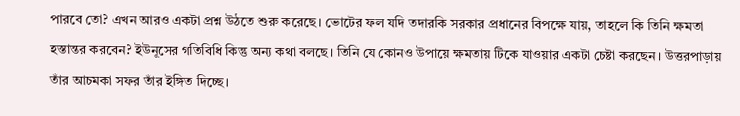পারবে তো? এখন আরও একটা প্রশ্ন উঠতে শুরু করেছে। ভোটের ফল যদি তদারকি সরকার প্রধানের বিপক্ষে যায়, তাহলে কি তিনি ক্ষমতা হস্তান্তর করবেন? ইউনূসের গতিবিধি কিন্তু অন্য কথা বলছে। তিনি যে কোনও উপায়ে ক্ষমতায় টিকে যাওয়ার একটা চেষ্টা করছেন। উত্তরপাড়ায় তাঁর আচমকা সফর তাঁর ইঙ্গিত দিচ্ছে।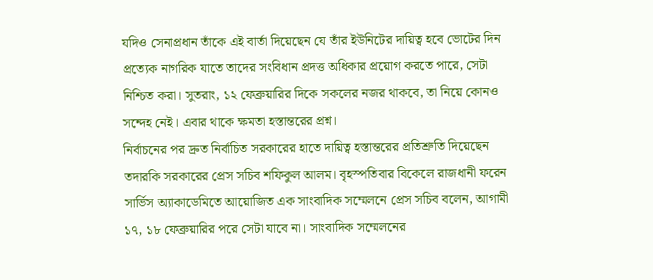যদিও সেনাপ্রধান তাঁকে এই বার্তা দিয়েছেন যে তাঁর ইউনিটের দায়িত্ব হবে ভোটের দিন প্রত্যেক নাগরিক যাতে তাদের সংবিধান প্রদত্ত অধিকার প্রয়োগ করতে পারে, সেটা নিশ্চিত করা। সুতরাং, ১২ ফেব্রুয়ারির দিকে সকলের নজর থাকবে, তা নিয়ে কোনও সন্দেহ নেই। এবার থাকে ক্ষমতা হস্তান্তরের প্রশ্ন।
নির্বাচনের পর দ্রুত নির্বাচিত সরকারের হাতে দায়িত্ব হস্তান্তরের প্রতিশ্রুতি দিয়েছেন তদারকি সরকারের প্রেস সচিব শফিকুল আলম। বৃহস্পতিবার বিকেলে রাজধানী ফরেন সার্ভিস অ্যাকাডেমিতে আয়োজিত এক সাংবাদিক সম্মেলনে প্রেস সচিব বলেন, আগামী ১৭, ১৮ ফেব্রুয়ারির পরে সেটা যাবে না। সাংবাদিক সম্মেলনের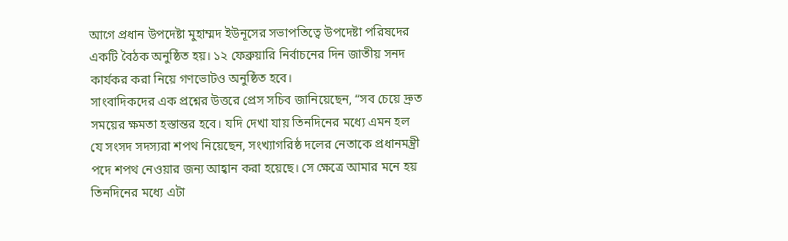আগে প্রধান উপদেষ্টা মুহাম্মদ ইউনূসের সভাপতিত্বে উপদেষ্টা পরিষদের একটি বৈঠক অনুষ্ঠিত হয়। ১২ ফেব্রুয়ারি নির্বাচনের দিন জাতীয় সনদ কার্যকর করা নিয়ে গণভোটও অনুষ্ঠিত হবে।
সাংবাদিকদের এক প্রশ্নের উত্তরে প্রেস সচিব জানিয়েছেন, “সব চেয়ে দ্রুত সময়ের ক্ষমতা হস্তান্তর হবে। যদি দেখা যায় তিনদিনের মধ্যে এমন হল যে সংসদ সদস্যরা শপথ নিয়েছেন, সংখ্যাগরিষ্ঠ দলের নেতাকে প্রধানমন্ত্রী পদে শপথ নেওয়ার জন্য আহ্বান করা হয়েছে। সে ক্ষেত্রে আমার মনে হয় তিনদিনের মধ্যে এটা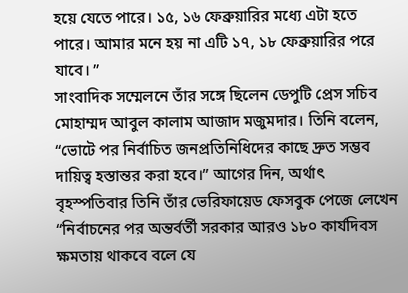হয়ে যেতে পারে। ১৫, ১৬ ফেব্রুয়ারির মধ্যে এটা হতে পারে। আমার মনে হয় না এটি ১৭, ১৮ ফেব্রুয়ারির পরে যাবে। ”
সাংবাদিক সম্মেলনে তাঁর সঙ্গে ছিলেন ডেপুটি প্রেস সচিব মোহাম্মদ আবুল কালাম আজাদ মজুমদার। তিনি বলেন, “ভোটে পর নির্বাচিত জনপ্রতিনিধিদের কাছে দ্রুত সম্ভব দায়িত্ব হস্তান্তর করা হবে।” আগের দিন, অর্থাৎ বৃহস্পতিবার তিনি তাঁর ভেরিফায়েড ফেসবুক পেজে লেখেন “নির্বাচনের পর অন্তর্বর্তী সরকার আরও ১৮০ কার্যদিবস ক্ষমতায় থাকবে বলে যে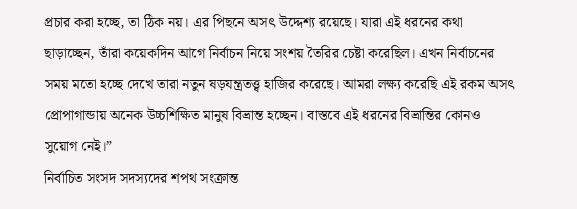প্রচার করা হচ্ছে, তা ঠিক নয়। এর পিছনে অসৎ উদ্দেশ্য রয়েছে। যারা এই ধরনের কথা ছাড়াচ্ছেন, তাঁরা কয়েকদিন আগে নির্বাচন নিয়ে সংশয় তৈরির চেষ্টা করেছিল। এখন নির্বাচনের সময় মতো হচ্ছে দেখে তারা নতুন ষড়যন্ত্রতত্ত্ব হাজির করেছে। আমরা লক্ষ্য করেছি এই রকম অসৎ প্রোপাগান্ডায় অনেক উচ্চশিক্ষিত মানুষ বিভ্রান্ত হচ্ছেন। বাস্তবে এই ধরনের বিভ্রান্তির কোনও সুয়োগ নেই।”
নির্বাচিত সংসদ সদস্যদের শপথ সংক্রান্ত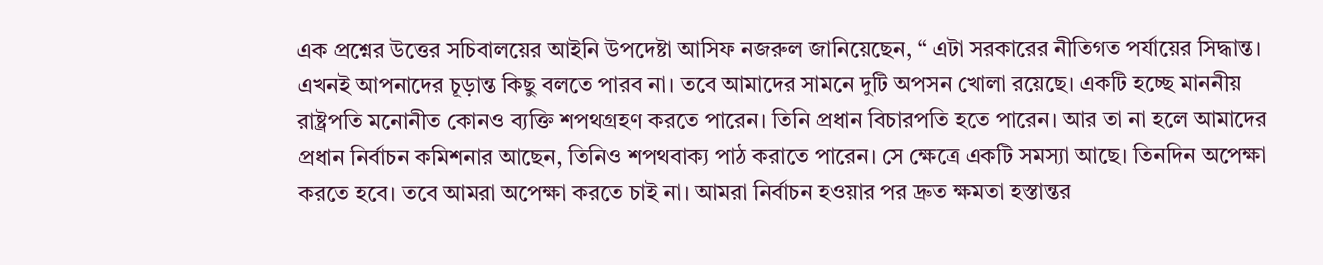এক প্রশ্নের উত্তের সচিবালয়ের আইনি উপদেষ্টা আসিফ নজরুল জানিয়েছেন, “ এটা সরকারের নীতিগত পর্যায়ের সিদ্ধান্ত। এখনই আপনাদের চূড়ান্ত কিছু বলতে পারব না। তবে আমাদের সামনে দুটি অপসন খোলা রয়েছে। একটি হচ্ছে মাননীয় রাষ্ট্রপতি মনোনীত কোনও ব্যক্তি শপথগ্রহণ করতে পারেন। তিনি প্রধান বিচারপতি হতে পারেন। আর তা না হলে আমাদের প্রধান নির্বাচন কমিশনার আছেন, তিনিও শপথবাক্য পাঠ করাতে পারেন। সে ক্ষেত্রে একটি সমস্যা আছে। তিনদিন অপেক্ষা করতে হবে। তবে আমরা অপেক্ষা করতে চাই না। আমরা নির্বাচন হওয়ার পর দ্রুত ক্ষমতা হস্তান্তর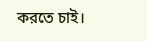করতে চাই।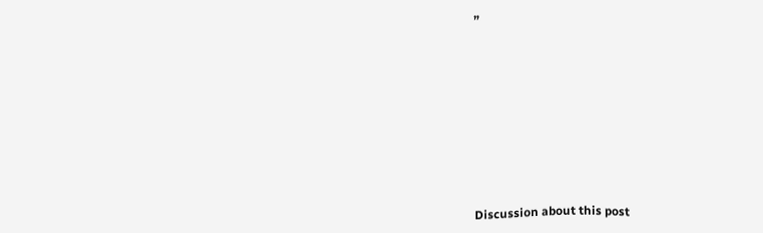”












Discussion about this post